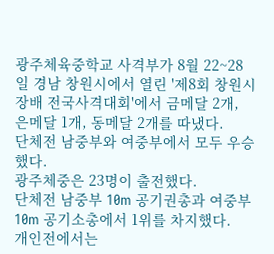광주체육중학교 사격부가 8월 22~28일 경남 창원시에서 열린 '제8회 창원시장배 전국사격대회'에서 금메달 2개, 은메달 1개, 동메달 2개를 따냈다.
단체전 남중부와 여중부에서 모두 우승했다.
광주체중은 23명이 출전했다.
단체전 남중부 10m 공기권총과 여중부 10m 공기소총에서 1위를 차지했다.
개인전에서는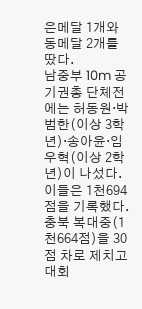은메달 1개와 동메달 2개를 땄다.
남중부 10m 공기권총 단체전에는 허동원·박범한(이상 3학년)·송아윤·임우혁(이상 2학년)이 나섰다.
이들은 1천694점을 기록했다.
충북 복대중(1천664점)을 30점 차로 제치고 대회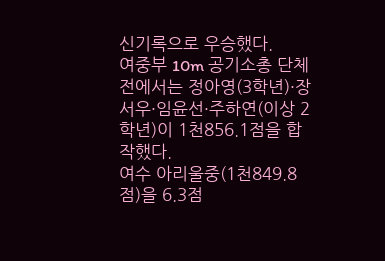신기록으로 우승했다.
여중부 10m 공기소총 단체전에서는 정아영(3학년)·장서우·임윤선·주하연(이상 2학년)이 1천856.1점을 합작했다.
여수 아리울중(1천849.8점)을 6.3점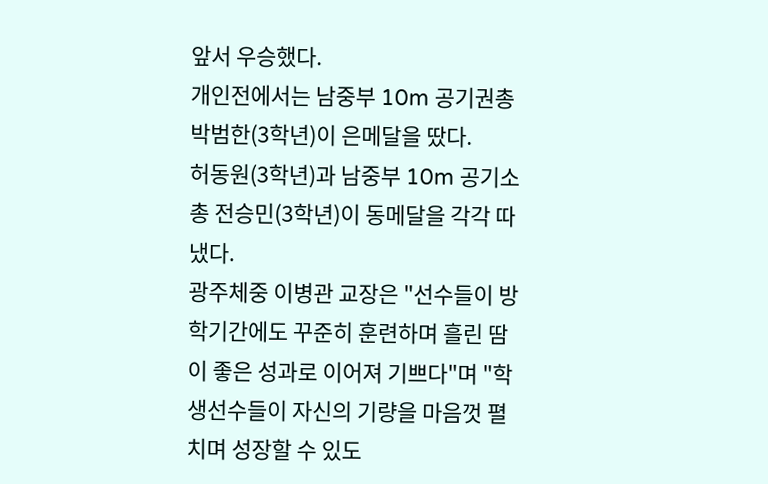앞서 우승했다.
개인전에서는 남중부 10m 공기권총 박범한(3학년)이 은메달을 땄다.
허동원(3학년)과 남중부 10m 공기소총 전승민(3학년)이 동메달을 각각 따냈다.
광주체중 이병관 교장은 "선수들이 방학기간에도 꾸준히 훈련하며 흘린 땀이 좋은 성과로 이어져 기쁘다"며 "학생선수들이 자신의 기량을 마음껏 펼치며 성장할 수 있도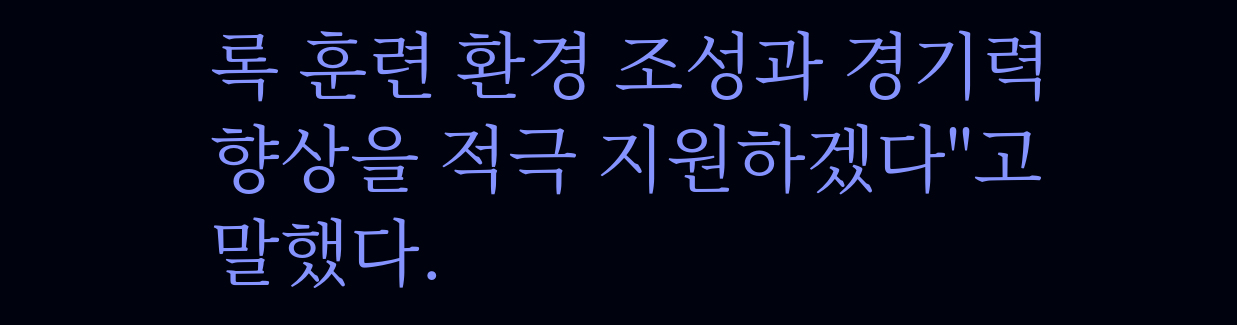록 훈련 환경 조성과 경기력 향상을 적극 지원하겠다"고 말했다.